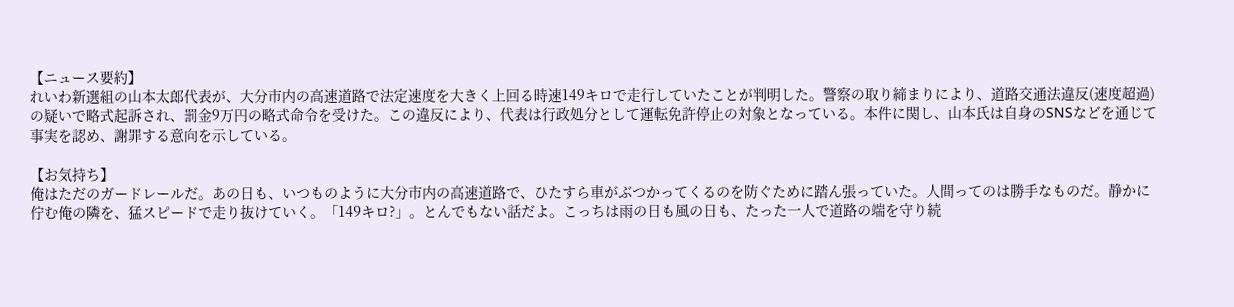【ニュース要約】
れいわ新選組の山本太郎代表が、大分市内の高速道路で法定速度を大きく上回る時速149キロで走行していたことが判明した。警察の取り締まりにより、道路交通法違反(速度超過)の疑いで略式起訴され、罰金9万円の略式命令を受けた。この違反により、代表は行政処分として運転免許停止の対象となっている。本件に関し、山本氏は自身のSNSなどを通じて事実を認め、謝罪する意向を示している。

【お気持ち】
俺はただのガードレールだ。あの日も、いつものように大分市内の高速道路で、ひたすら車がぶつかってくるのを防ぐために踏ん張っていた。人間ってのは勝手なものだ。静かに佇む俺の隣を、猛スピードで走り抜けていく。「149キロ?」。とんでもない話だよ。こっちは雨の日も風の日も、たった一人で道路の端を守り続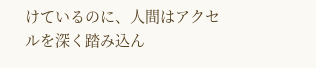けているのに、人間はアクセルを深く踏み込ん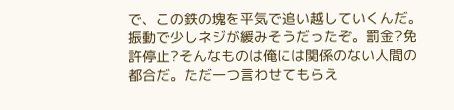で、この鉄の塊を平気で追い越していくんだ。振動で少しネジが緩みそうだったぞ。罰金?免許停止?そんなものは俺には関係のない人間の都合だ。ただ一つ言わせてもらえ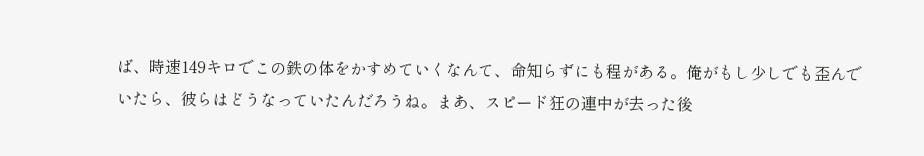ば、時速149キロでこの鉄の体をかすめていくなんて、命知らずにも程がある。俺がもし少しでも歪んでいたら、彼らはどうなっていたんだろうね。まあ、スピード狂の連中が去った後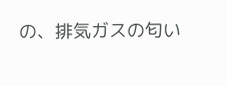の、排気ガスの匂い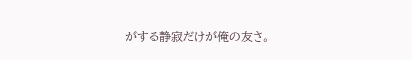がする静寂だけが俺の友さ。